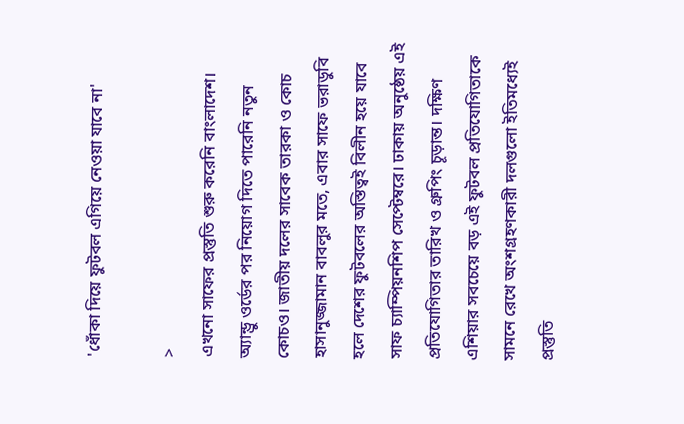'ধোঁকা দিয়ে ফুটবল এগিয়ে নেওয়া যাবে না'

>
এখনো সাফের প্রস্তুতি শুরু করেনি বাংলাদেশ। অ্যান্ড্রু ওর্ডের পর নিয়োগ দিতে পারেনি নতুন কোচও। জাতীয় দলের সাবেক তারকা ও কোচ হাসানুজ্জামান বাবলুর মতে, এবার সাফে ভরাডুবি হলে দেশের ফুটবলের অস্তিত্বই বিলীন হয়ে যাবে
সাফ চ্যাম্পিয়নশিপ সেপ্টেম্বরে। ঢাকায় অনুষ্ঠেয় এই প্রতিযোগিতার তারিখ ও গ্রুপিং চূড়ান্ত। দক্ষিণ এশিয়ার সবচেয়ে বড় এই ফুটবল প্রতিযোগিতাকে সামনে রেখে অংশগ্রহণকারী দলগুলো ইতিমধ্যেই প্রস্তুতি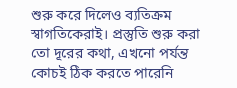শুরু করে দিলেও ব্যতিক্রম স্বাগতিকেরাই। প্রস্তুতি শুরু করা তো দূরের কথা, এখনো পর্যন্ত কোচই ঠিক করতে পারেনি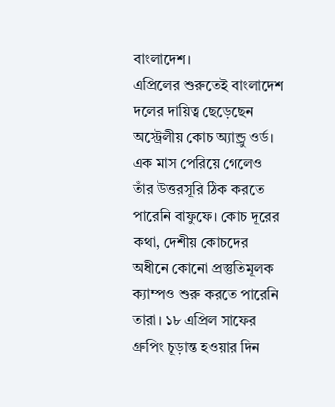বাংলাদেশ।
এপ্রিলের শুরুতেই বাংলাদেশ দলের দায়িত্ব ছেড়েছেন অস্ট্রেলীয় কোচ অ্যান্ড্রু ওর্ড। এক মাস পেরিয়ে গেলেও তাঁর উত্তরসূরি ঠিক করতে পারেনি বাফুফে। কোচ দূরের কথা, দেশীয় কোচদের অধীনে কোনো প্রস্তুতিমূলক ক্যাম্পও শুরু করতে পারেনি তারা। ১৮ এপ্রিল সাফের গ্রুপিং চূড়ান্ত হওয়ার দিন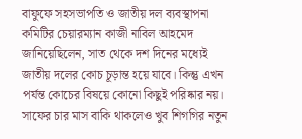বাফুফে সহসভাপতি ও জাতীয় দল ব্যবস্থাপনা কমিটির চেয়ারম্যান কাজী নাবিল আহমেদ জানিয়েছিলেন, সাত থেকে দশ দিনের মধ্যেই জাতীয় দলের কোচ চূড়ান্ত হয়ে যাবে। কিন্তু এখন পর্যন্ত কোচের বিষয়ে কোনো কিছুই পরিষ্কার নয়।
সাফের চার মাস বাকি থাকলেও খুব শিগগির নতুন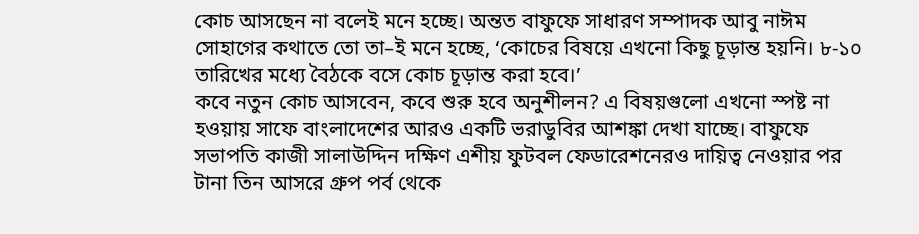কোচ আসছেন না বলেই মনে হচ্ছে। অন্তত বাফুফে সাধারণ সম্পাদক আবু নাঈম সোহাগের কথাতে তো তা–ই মনে হচ্ছে, ‘কোচের বিষয়ে এখনো কিছু চূড়ান্ত হয়নি। ৮-১০ তারিখের মধ্যে বৈঠকে বসে কোচ চূড়ান্ত করা হবে।’
কবে নতুন কোচ আসবেন, কবে শুরু হবে অনুশীলন? এ বিষয়গুলো এখনো স্পষ্ট না হওয়ায় সাফে বাংলাদেশের আরও একটি ভরাডুবির আশঙ্কা দেখা যাচ্ছে। বাফুফে সভাপতি কাজী সালাউদ্দিন দক্ষিণ এশীয় ফুটবল ফেডারেশনেরও দায়িত্ব নেওয়ার পর টানা তিন আসরে গ্রুপ পর্ব থেকে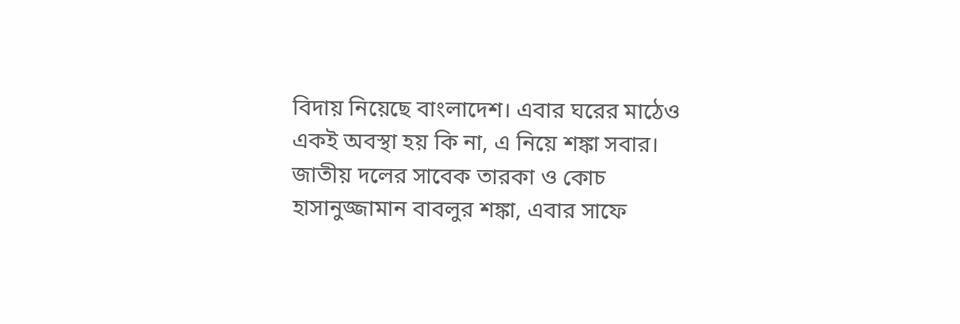বিদায় নিয়েছে বাংলাদেশ। এবার ঘরের মাঠেও একই অবস্থা হয় কি না, এ নিয়ে শঙ্কা সবার।
জাতীয় দলের সাবেক তারকা ও কোচ হাসানুজ্জামান বাবলুর শঙ্কা, এবার সাফে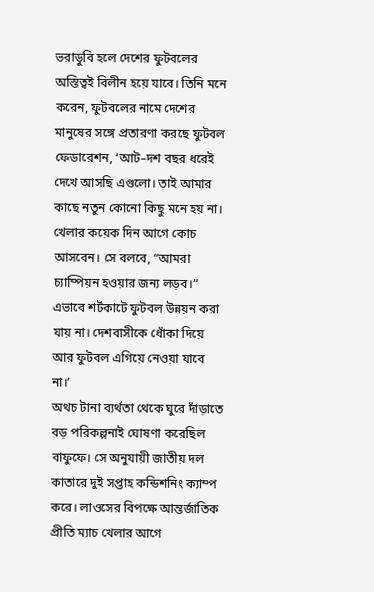ভরাডুবি হলে দেশের ফুটবলের অস্তিত্বই বিলীন হয়ে যাবে। তিনি মনে করেন, ফুটবলের নামে দেশের মানুষের সঙ্গে প্রতারণা করছে ফুটবল ফেডারেশন, ‘আট–দশ বছর ধরেই দেখে আসছি এগুলো। তাই আমার কাছে নতুন কোনো কিছু মনে হয় না। খেলার কয়েক দিন আগে কোচ আসবেন। সে বলবে, “আমরা চ্যাম্পিয়ন হওয়ার জন্য লড়ব।” এভাবে শর্টকাটে ফুটবল উন্নয়ন করা যায় না। দেশবাসীকে ধোঁকা দিয়ে আর ফুটবল এগিয়ে নেওয়া যাবে না।’
অথচ টানা ব্যর্থতা থেকে ঘুরে দাঁড়াতে বড় পরিকল্পনাই ঘোষণা করেছিল বাফুফে। সে অনুযায়ী জাতীয় দল কাতারে দুই সপ্তাহ কন্ডিশনিং ক্যাম্প করে। লাওসের বিপক্ষে আন্তর্জাতিক প্রীতি ম্যাচ খেলার আগে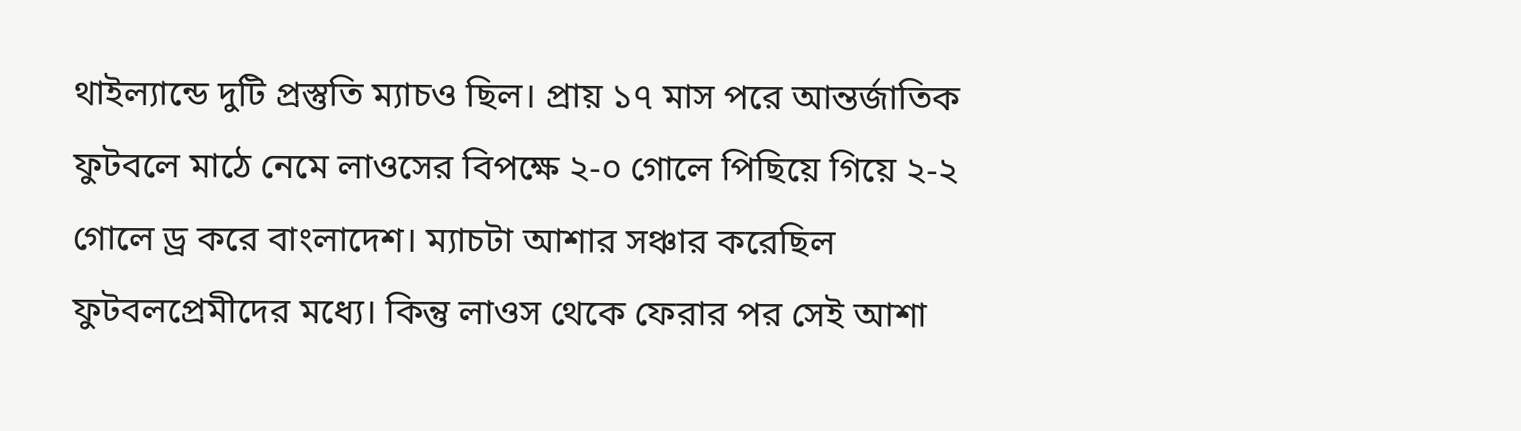থাইল্যান্ডে দুটি প্রস্তুতি ম্যাচও ছিল। প্রায় ১৭ মাস পরে আন্তর্জাতিক ফুটবলে মাঠে নেমে লাওসের বিপক্ষে ২-০ গোলে পিছিয়ে গিয়ে ২-২ গোলে ড্র করে বাংলাদেশ। ম্যাচটা আশার সঞ্চার করেছিল ফুটবলপ্রেমীদের মধ্যে। কিন্তু লাওস থেকে ফেরার পর সেই আশা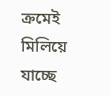ক্রমেই মিলিয়ে যাচ্ছে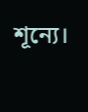শূন্যে।